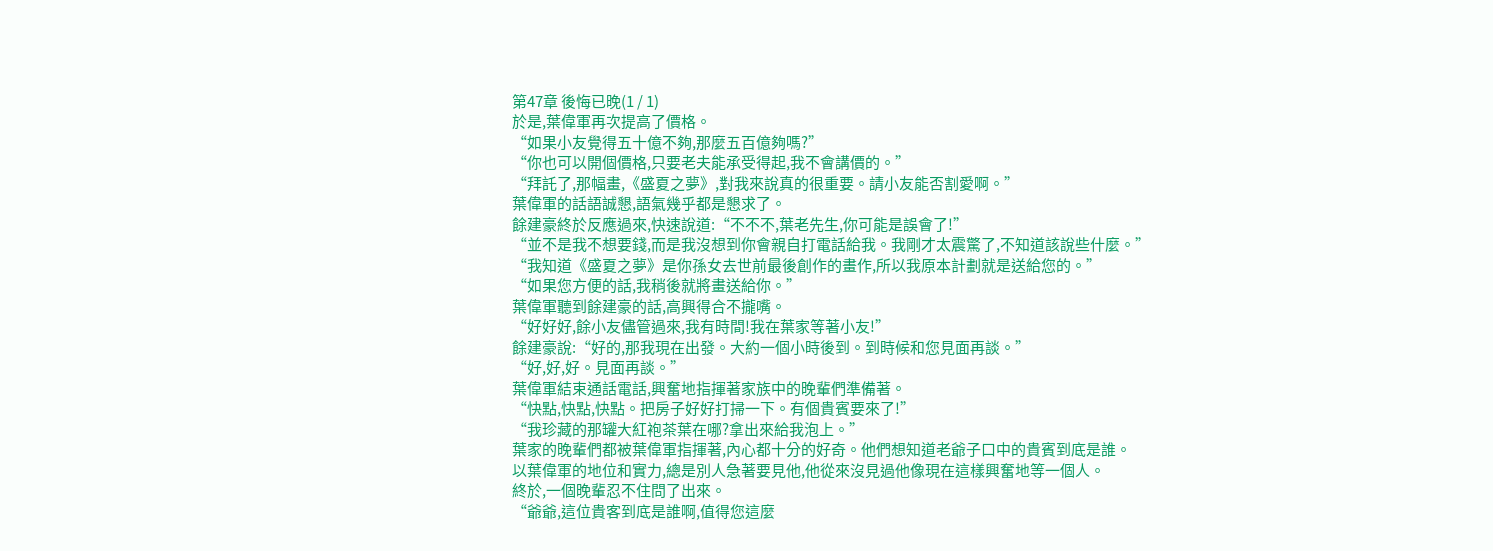第47章 後悔已晚(1 / 1)
於是,葉偉軍再次提高了價格。
“如果小友覺得五十億不夠,那麼五百億夠嗎?”
“你也可以開個價格,只要老夫能承受得起,我不會講價的。”
“拜託了,那幅畫,《盛夏之夢》,對我來說真的很重要。請小友能否割愛啊。”
葉偉軍的話語誠懇,語氣幾乎都是懇求了。
餘建豪終於反應過來,快速說道:“不不不,葉老先生,你可能是誤會了!”
“並不是我不想要錢,而是我沒想到你會親自打電話給我。我剛才太震驚了,不知道該說些什麼。”
“我知道《盛夏之夢》是你孫女去世前最後創作的畫作,所以我原本計劃就是送給您的。”
“如果您方便的話,我稍後就將畫送給你。”
葉偉軍聽到餘建豪的話,高興得合不攏嘴。
“好好好,餘小友儘管過來,我有時間!我在葉家等著小友!”
餘建豪說:“好的,那我現在出發。大約一個小時後到。到時候和您見面再談。”
“好,好,好。見面再談。”
葉偉軍結束通話電話,興奮地指揮著家族中的晚輩們準備著。
“快點,快點,快點。把房子好好打掃一下。有個貴賓要來了!”
“我珍藏的那罐大紅袍茶葉在哪?拿出來給我泡上。”
葉家的晚輩們都被葉偉軍指揮著,內心都十分的好奇。他們想知道老爺子口中的貴賓到底是誰。
以葉偉軍的地位和實力,總是別人急著要見他,他從來沒見過他像現在這樣興奮地等一個人。
終於,一個晚輩忍不住問了出來。
“爺爺,這位貴客到底是誰啊,值得您這麼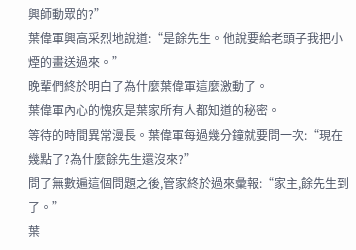興師動眾的?”
葉偉軍興高采烈地說道:“是餘先生。他說要給老頭子我把小煙的畫送過來。”
晚輩們終於明白了為什麼葉偉軍這麼激動了。
葉偉軍內心的愧疚是葉家所有人都知道的秘密。
等待的時間異常漫長。葉偉軍每過幾分鐘就要問一次:“現在幾點了?為什麼餘先生還沒來?”
問了無數遍這個問題之後,管家終於過來彙報:“家主,餘先生到了。”
葉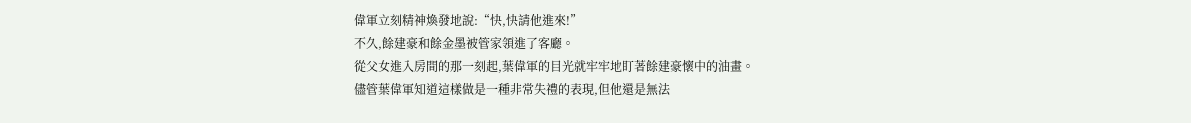偉軍立刻精神煥發地說:“快,快請他進來!”
不久,餘建豪和餘金墨被管家領進了客廳。
從父女進入房間的那一刻起,葉偉軍的目光就牢牢地盯著餘建豪懷中的油畫。
儘管葉偉軍知道這樣做是一種非常失禮的表現,但他還是無法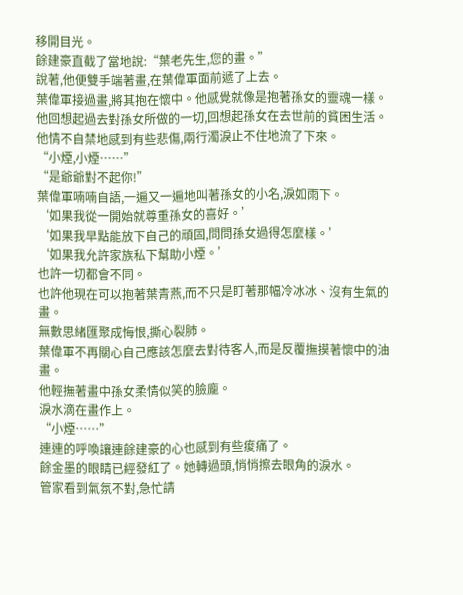移開目光。
餘建豪直截了當地說:“葉老先生,您的畫。”
說著,他便雙手端著畫,在葉偉軍面前遞了上去。
葉偉軍接過畫,將其抱在懷中。他感覺就像是抱著孫女的靈魂一樣。
他回想起過去對孫女所做的一切,回想起孫女在去世前的貧困生活。
他情不自禁地感到有些悲傷,兩行濁淚止不住地流了下來。
“小煙,小煙……”
“是爺爺對不起你!”
葉偉軍喃喃自語,一遍又一遍地叫著孫女的小名,淚如雨下。
‘如果我從一開始就尊重孫女的喜好。’
‘如果我早點能放下自己的頑固,問問孫女過得怎麼樣。’
‘如果我允許家族私下幫助小煙。’
也許一切都會不同。
也許他現在可以抱著葉青燕,而不只是盯著那幅冷冰冰、沒有生氣的畫。
無數思緒匯聚成悔恨,撕心裂肺。
葉偉軍不再關心自己應該怎麼去對待客人,而是反覆撫摸著懷中的油畫。
他輕撫著畫中孫女柔情似笑的臉龐。
淚水滴在畫作上。
“小煙……”
連連的呼喚讓連餘建豪的心也感到有些痠痛了。
餘金墨的眼睛已經發紅了。她轉過頭,悄悄擦去眼角的淚水。
管家看到氣氛不對,急忙請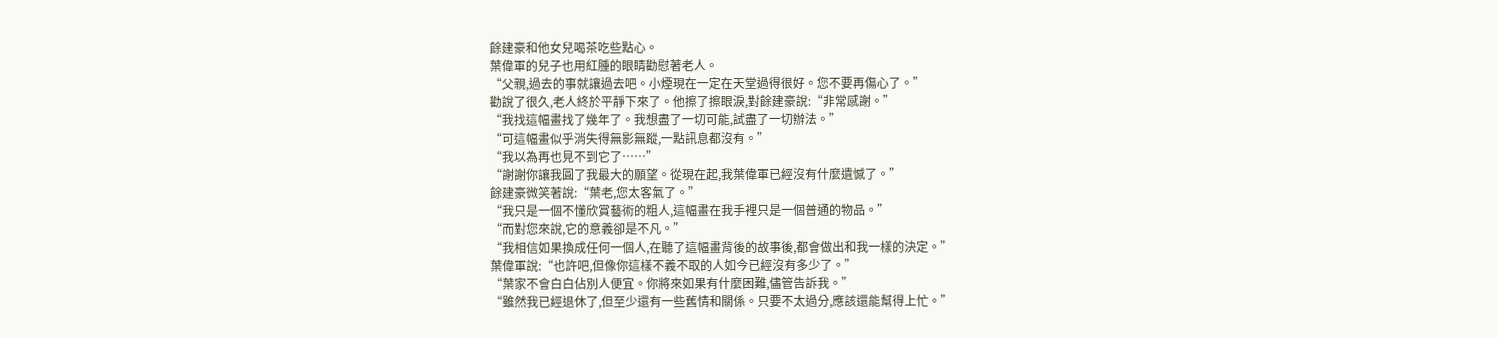餘建豪和他女兒喝茶吃些點心。
葉偉軍的兒子也用紅腫的眼睛勸慰著老人。
“父親,過去的事就讓過去吧。小煙現在一定在天堂過得很好。您不要再傷心了。”
勸說了很久,老人終於平靜下來了。他擦了擦眼淚,對餘建豪說:“非常感謝。”
“我找這幅畫找了幾年了。我想盡了一切可能,試盡了一切辦法。”
“可這幅畫似乎消失得無影無蹤,一點訊息都沒有。”
“我以為再也見不到它了……”
“謝謝你讓我圓了我最大的願望。從現在起,我葉偉軍已經沒有什麼遺憾了。”
餘建豪微笑著說:“葉老,您太客氣了。”
“我只是一個不懂欣賞藝術的粗人,這幅畫在我手裡只是一個普通的物品。”
“而對您來說,它的意義卻是不凡。”
“我相信如果換成任何一個人,在聽了這幅畫背後的故事後,都會做出和我一樣的決定。”
葉偉軍說:“也許吧,但像你這樣不義不取的人如今已經沒有多少了。”
“葉家不會白白佔別人便宜。你將來如果有什麼困難,儘管告訴我。”
“雖然我已經退休了,但至少還有一些舊情和關係。只要不太過分,應該還能幫得上忙。”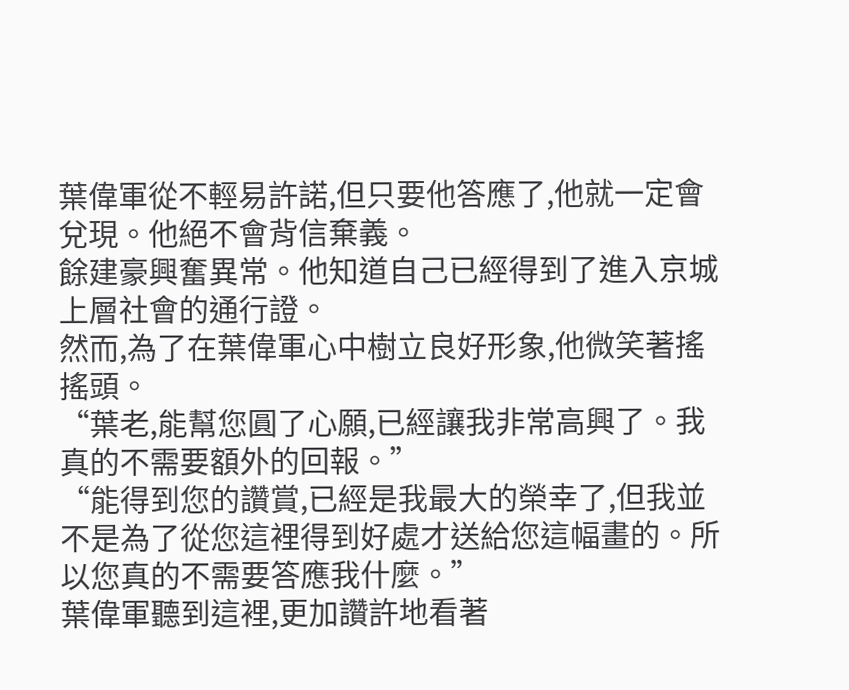葉偉軍從不輕易許諾,但只要他答應了,他就一定會兌現。他絕不會背信棄義。
餘建豪興奮異常。他知道自己已經得到了進入京城上層社會的通行證。
然而,為了在葉偉軍心中樹立良好形象,他微笑著搖搖頭。
“葉老,能幫您圓了心願,已經讓我非常高興了。我真的不需要額外的回報。”
“能得到您的讚賞,已經是我最大的榮幸了,但我並不是為了從您這裡得到好處才送給您這幅畫的。所以您真的不需要答應我什麼。”
葉偉軍聽到這裡,更加讚許地看著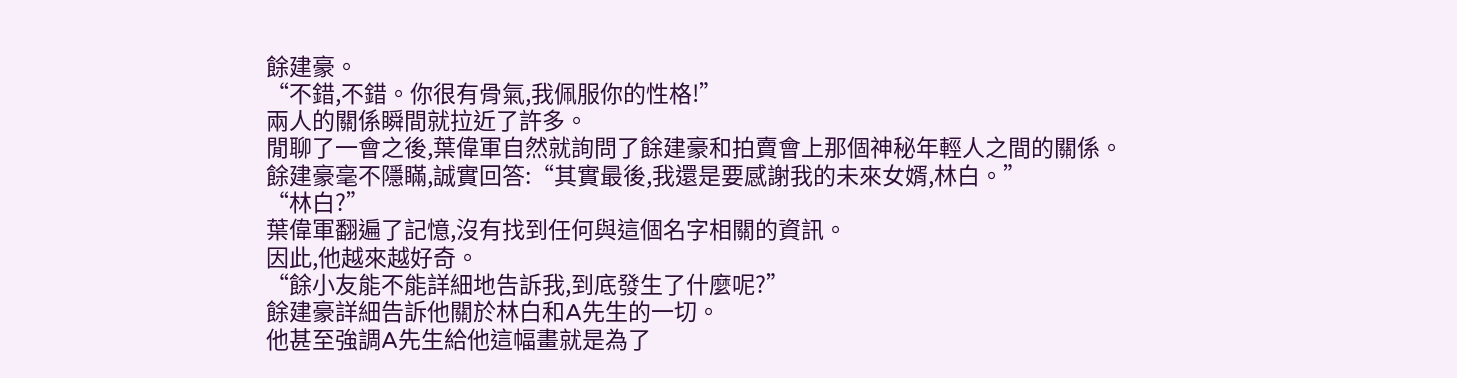餘建豪。
“不錯,不錯。你很有骨氣,我佩服你的性格!”
兩人的關係瞬間就拉近了許多。
閒聊了一會之後,葉偉軍自然就詢問了餘建豪和拍賣會上那個神秘年輕人之間的關係。
餘建豪毫不隱瞞,誠實回答:“其實最後,我還是要感謝我的未來女婿,林白。”
“林白?”
葉偉軍翻遍了記憶,沒有找到任何與這個名字相關的資訊。
因此,他越來越好奇。
“餘小友能不能詳細地告訴我,到底發生了什麼呢?”
餘建豪詳細告訴他關於林白和A先生的一切。
他甚至強調A先生給他這幅畫就是為了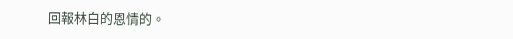回報林白的恩情的。